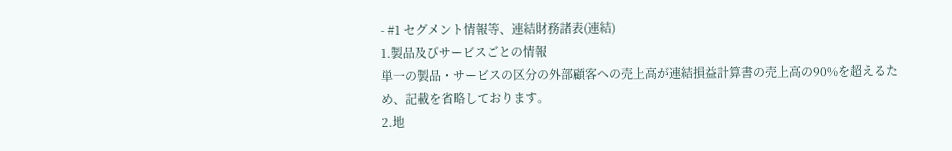- #1 セグメント情報等、連結財務諸表(連結)
1.製品及びサービスごとの情報
単一の製品・サービスの区分の外部顧客への売上高が連結損益計算書の売上高の90%を超えるため、記載を省略しております。
2.地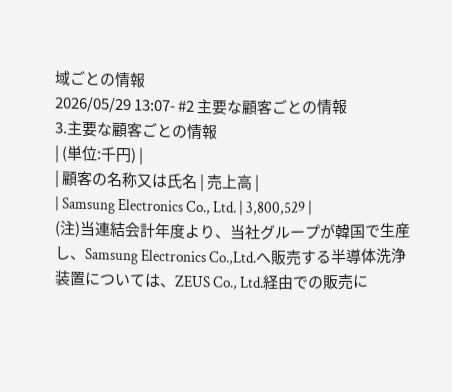域ごとの情報
2026/05/29 13:07- #2 主要な顧客ごとの情報
3.主要な顧客ごとの情報
| (単位:千円) |
| 顧客の名称又は氏名 | 売上高 |
| Samsung Electronics Co., Ltd. | 3,800,529 |
(注)当連結会計年度より、当社グループが韓国で生産し、Samsung Electronics Co.,Ltd.へ販売する半導体洗浄装置については、ZEUS Co., Ltd.経由での販売に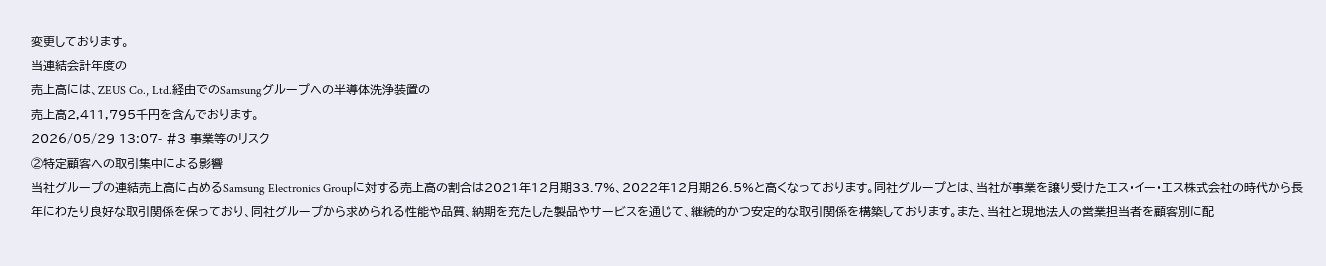変更しております。
当連結会計年度の
売上高には、ZEUS Co., Ltd.経由でのSamsungグループへの半導体洗浄装置の
売上高2,411,795千円を含んでおります。
2026/05/29 13:07- #3 事業等のリスク
②特定顧客への取引集中による影響
当社グループの連結売上高に占めるSamsung Electronics Groupに対する売上高の割合は2021年12月期33.7%、2022年12月期26.5%と高くなっております。同社グループとは、当社が事業を譲り受けたエス・イー・エス株式会社の時代から長年にわたり良好な取引関係を保っており、同社グループから求められる性能や品質、納期を充たした製品やサービスを通じて、継続的かつ安定的な取引関係を構築しております。また、当社と現地法人の営業担当者を顧客別に配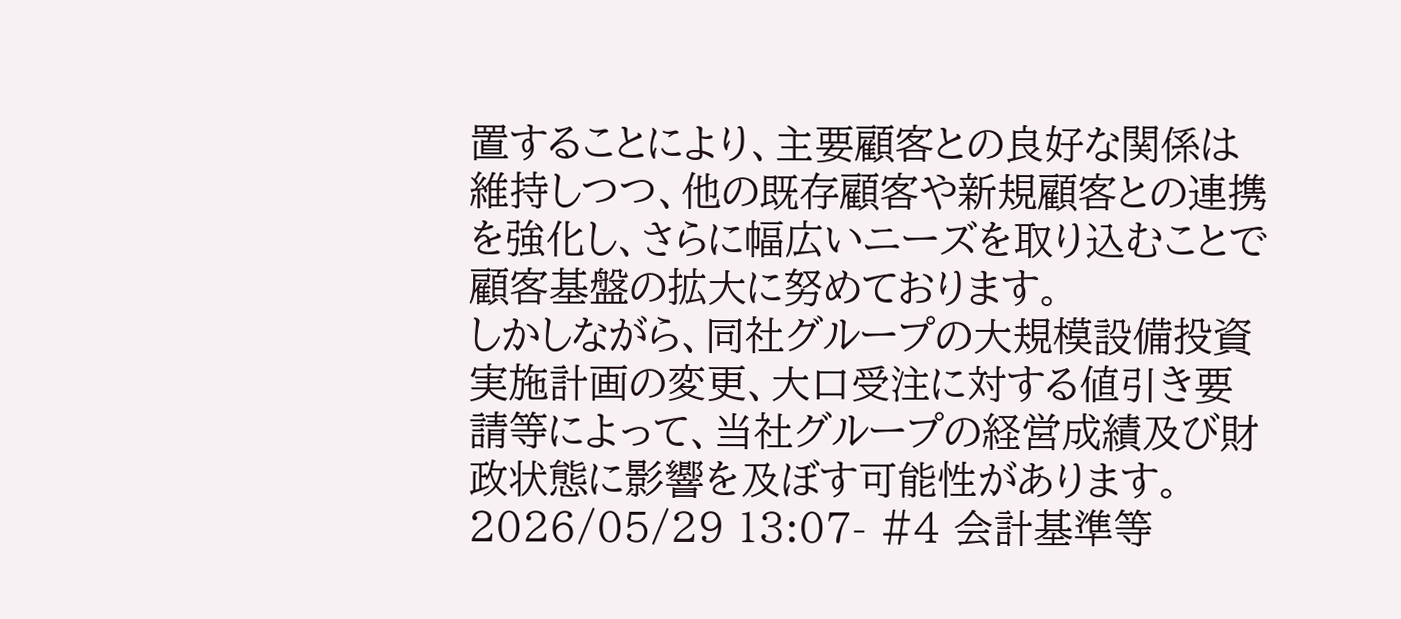置することにより、主要顧客との良好な関係は維持しつつ、他の既存顧客や新規顧客との連携を強化し、さらに幅広いニーズを取り込むことで顧客基盤の拡大に努めております。
しかしながら、同社グループの大規模設備投資実施計画の変更、大口受注に対する値引き要請等によって、当社グループの経営成績及び財政状態に影響を及ぼす可能性があります。
2026/05/29 13:07- #4 会計基準等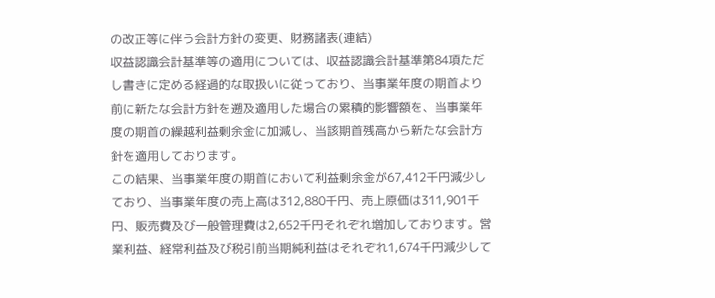の改正等に伴う会計方針の変更、財務諸表(連結)
収益認識会計基準等の適用については、収益認識会計基準第84項ただし書きに定める経過的な取扱いに従っており、当事業年度の期首より前に新たな会計方針を遡及適用した場合の累積的影響額を、当事業年度の期首の繰越利益剰余金に加減し、当該期首残高から新たな会計方針を適用しております。
この結果、当事業年度の期首において利益剰余金が67,412千円減少しており、当事業年度の売上高は312,880千円、売上原価は311,901千円、販売費及び一般管理費は2,652千円それぞれ増加しております。営業利益、経常利益及び税引前当期純利益はそれぞれ1,674千円減少して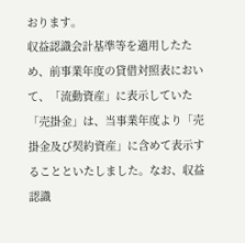おります。
収益認識会計基準等を適用したため、前事業年度の貸借対照表において、「流動資産」に表示していた「売掛金」は、当事業年度より「売掛金及び契約資産」に含めて表示することといたしました。なお、収益認識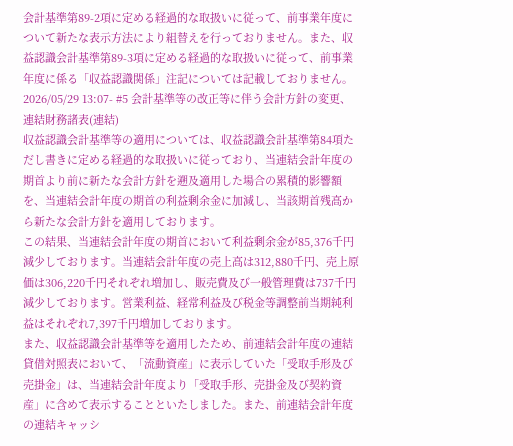会計基準第89-2項に定める経過的な取扱いに従って、前事業年度について新たな表示方法により組替えを行っておりません。また、収益認識会計基準第89-3項に定める経過的な取扱いに従って、前事業年度に係る「収益認識関係」注記については記載しておりません。
2026/05/29 13:07- #5 会計基準等の改正等に伴う会計方針の変更、連結財務諸表(連結)
収益認識会計基準等の適用については、収益認識会計基準第84項ただし書きに定める経過的な取扱いに従っており、当連結会計年度の期首より前に新たな会計方針を遡及適用した場合の累積的影響額を、当連結会計年度の期首の利益剰余金に加減し、当該期首残高から新たな会計方針を適用しております。
この結果、当連結会計年度の期首において利益剰余金が85,376千円減少しております。当連結会計年度の売上高は312,880千円、売上原価は306,220千円それぞれ増加し、販売費及び一般管理費は737千円減少しております。営業利益、経常利益及び税金等調整前当期純利益はそれぞれ7,397千円増加しております。
また、収益認識会計基準等を適用したため、前連結会計年度の連結貸借対照表において、「流動資産」に表示していた「受取手形及び売掛金」は、当連結会計年度より「受取手形、売掛金及び契約資産」に含めて表示することといたしました。また、前連結会計年度の連結キャッシ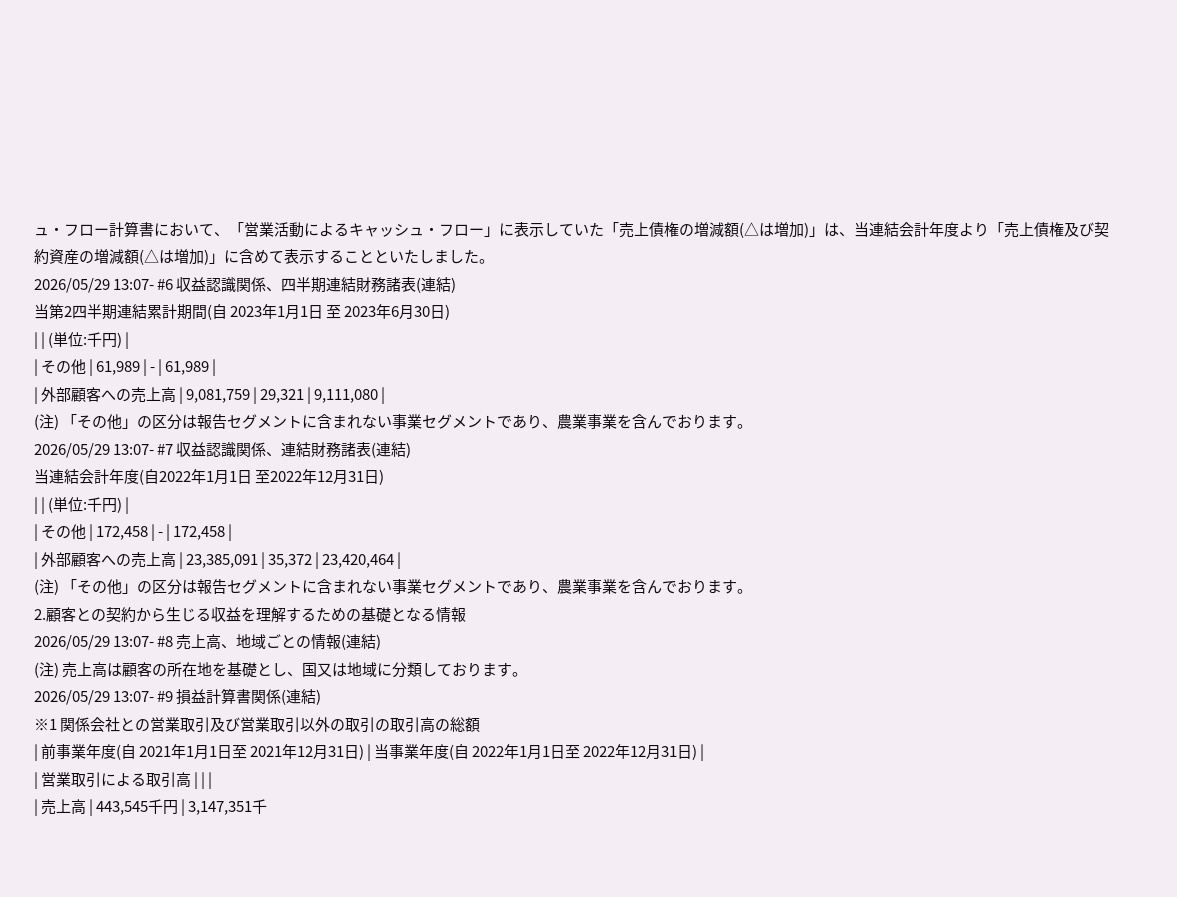ュ・フロー計算書において、「営業活動によるキャッシュ・フロー」に表示していた「売上債権の増減額(△は増加)」は、当連結会計年度より「売上債権及び契約資産の増減額(△は増加)」に含めて表示することといたしました。
2026/05/29 13:07- #6 収益認識関係、四半期連結財務諸表(連結)
当第2四半期連結累計期間(自 2023年1月1日 至 2023年6月30日)
| | (単位:千円) |
| その他 | 61,989 | - | 61,989 |
| 外部顧客への売上高 | 9,081,759 | 29,321 | 9,111,080 |
(注) 「その他」の区分は報告セグメントに含まれない事業セグメントであり、農業事業を含んでおります。
2026/05/29 13:07- #7 収益認識関係、連結財務諸表(連結)
当連結会計年度(自2022年1月1日 至2022年12月31日)
| | (単位:千円) |
| その他 | 172,458 | - | 172,458 |
| 外部顧客への売上高 | 23,385,091 | 35,372 | 23,420,464 |
(注) 「その他」の区分は報告セグメントに含まれない事業セグメントであり、農業事業を含んでおります。
2.顧客との契約から生じる収益を理解するための基礎となる情報
2026/05/29 13:07- #8 売上高、地域ごとの情報(連結)
(注) 売上高は顧客の所在地を基礎とし、国又は地域に分類しております。
2026/05/29 13:07- #9 損益計算書関係(連結)
※1 関係会社との営業取引及び営業取引以外の取引の取引高の総額
| 前事業年度(自 2021年1月1日至 2021年12月31日) | 当事業年度(自 2022年1月1日至 2022年12月31日) |
| 営業取引による取引高 | | |
| 売上高 | 443,545千円 | 3,147,351千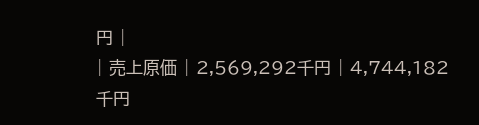円 |
| 売上原価 | 2,569,292千円 | 4,744,182千円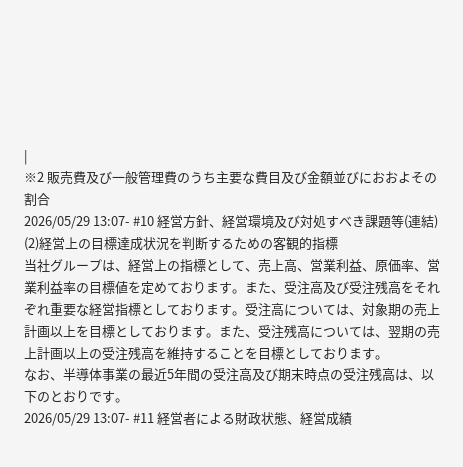|
※2 販売費及び一般管理費のうち主要な費目及び金額並びにおおよその割合
2026/05/29 13:07- #10 経営方針、経営環境及び対処すべき課題等(連結)
(2)経営上の目標達成状況を判断するための客観的指標
当社グループは、経営上の指標として、売上高、営業利益、原価率、営業利益率の目標値を定めております。また、受注高及び受注残高をそれぞれ重要な経営指標としております。受注高については、対象期の売上計画以上を目標としております。また、受注残高については、翌期の売上計画以上の受注残高を維持することを目標としております。
なお、半導体事業の最近5年間の受注高及び期末時点の受注残高は、以下のとおりです。
2026/05/29 13:07- #11 経営者による財政状態、経営成績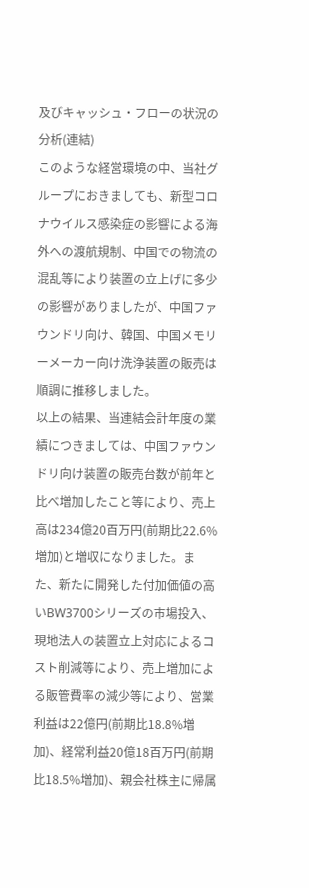及びキャッシュ・フローの状況の分析(連結)
このような経営環境の中、当社グループにおきましても、新型コロナウイルス感染症の影響による海外への渡航規制、中国での物流の混乱等により装置の立上げに多少の影響がありましたが、中国ファウンドリ向け、韓国、中国メモリーメーカー向け洗浄装置の販売は順調に推移しました。
以上の結果、当連結会計年度の業績につきましては、中国ファウンドリ向け装置の販売台数が前年と比べ増加したこと等により、売上高は234億20百万円(前期比22.6%増加)と増収になりました。また、新たに開発した付加価値の高いBW3700シリーズの市場投入、現地法人の装置立上対応によるコスト削減等により、売上増加による販管費率の減少等により、営業利益は22億円(前期比18.8%増加)、経常利益20億18百万円(前期比18.5%増加)、親会社株主に帰属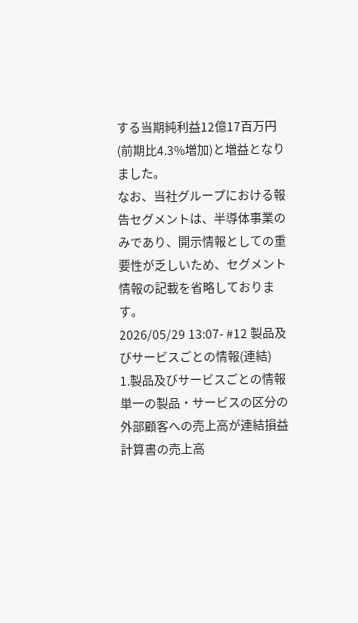する当期純利益12億17百万円(前期比4.3%増加)と増益となりました。
なお、当社グループにおける報告セグメントは、半導体事業のみであり、開示情報としての重要性が乏しいため、セグメント情報の記載を省略しております。
2026/05/29 13:07- #12 製品及びサービスごとの情報(連結)
1.製品及びサービスごとの情報
単一の製品・サービスの区分の外部顧客への売上高が連結損益計算書の売上高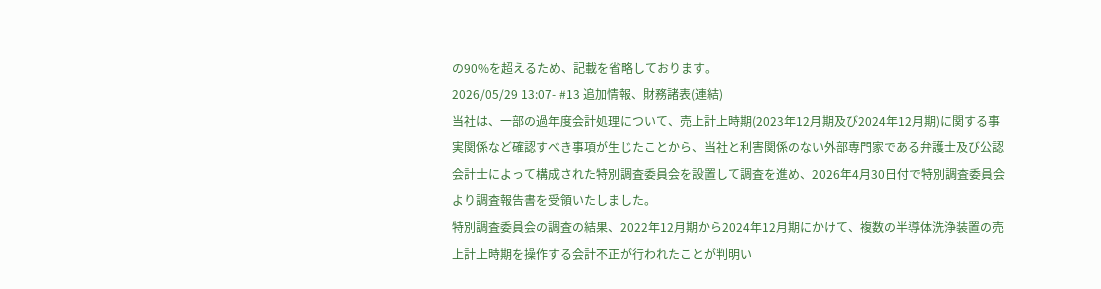の90%を超えるため、記載を省略しております。
2026/05/29 13:07- #13 追加情報、財務諸表(連結)
当社は、一部の過年度会計処理について、売上計上時期(2023年12月期及び2024年12月期)に関する事実関係など確認すべき事項が生じたことから、当社と利害関係のない外部専門家である弁護士及び公認会計士によって構成された特別調査委員会を設置して調査を進め、2026年4月30日付で特別調査委員会より調査報告書を受領いたしました。
特別調査委員会の調査の結果、2022年12月期から2024年12月期にかけて、複数の半導体洗浄装置の売上計上時期を操作する会計不正が行われたことが判明い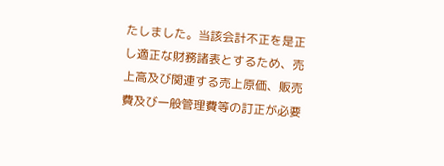たしました。当該会計不正を是正し適正な財務諸表とするため、売上高及び関連する売上原価、販売費及び一般管理費等の訂正が必要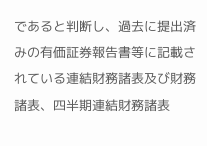であると判断し、過去に提出済みの有価証券報告書等に記載されている連結財務諸表及び財務諸表、四半期連結財務諸表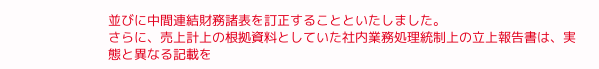並びに中間連結財務諸表を訂正することといたしました。
さらに、売上計上の根拠資料としていた社内業務処理統制上の立上報告書は、実態と異なる記載を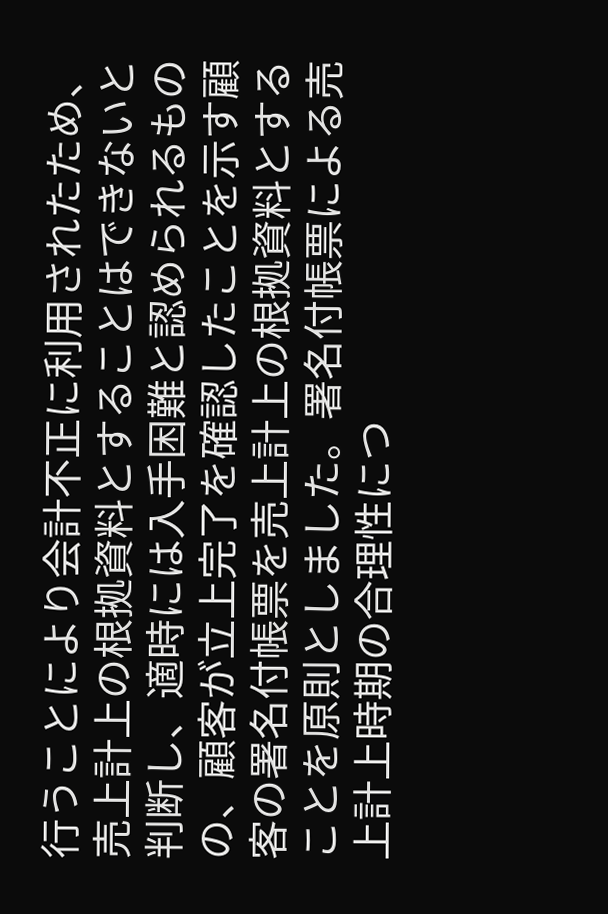行うことにより会計不正に利用されたため、売上計上の根拠資料とすることはできないと判断し、適時には入手困難と認められるものの、顧客が立上完了を確認したことを示す顧客の署名付帳票を売上計上の根拠資料とすることを原則としました。署名付帳票による売上計上時期の合理性につ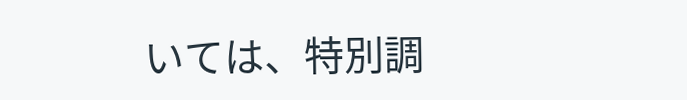いては、特別調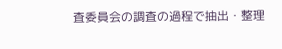査委員会の調査の過程で抽出・整理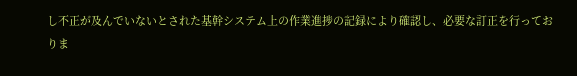し不正が及んでいないとされた基幹システム上の作業進捗の記録により確認し、必要な訂正を行っておりま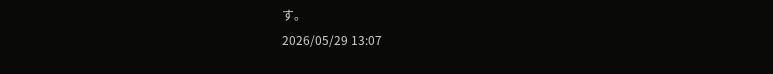す。
2026/05/29 13:07